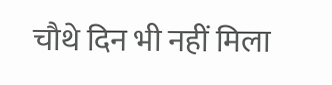चौथे दिन भी नहीं मिला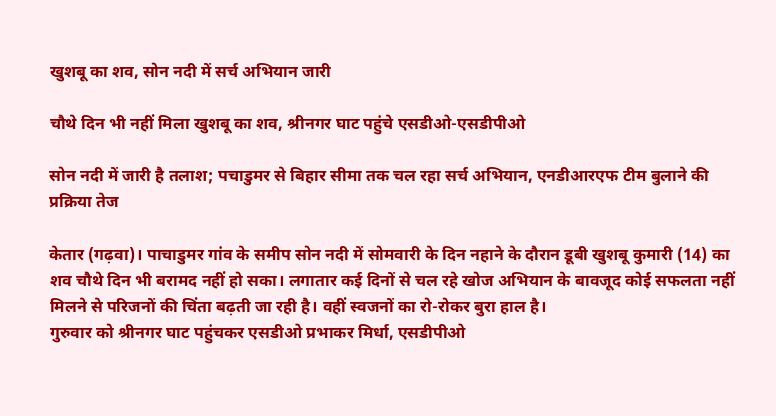खुशबू का शव, सोन नदी में सर्च अभियान जारी

चौथे दिन भी नहीं मिला खुशबू का शव, श्रीनगर घाट पहुंचे एसडीओ-एसडीपीओ

सोन नदी में जारी है तलाश; पचाडुमर से बिहार सीमा तक चल रहा सर्च अभियान, एनडीआरएफ टीम बुलाने की प्रक्रिया तेज

केतार (गढ़वा)। पाचाडुमर गांव के समीप सोन नदी में सोमवारी के दिन नहाने के दौरान डूबी खुशबू कुमारी (14) का शव चौथे दिन भी बरामद नहीं हो सका। लगातार कई दिनों से चल रहे खोज अभियान के बावजूद कोई सफलता नहीं मिलने से परिजनों की चिंता बढ़ती जा रही है। वहीं स्वजनों का रो-रोकर बुरा हाल है।
गुरुवार को श्रीनगर घाट पहुंचकर एसडीओ प्रभाकर मिर्धा, एसडीपीओ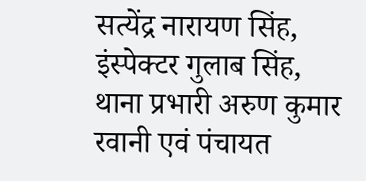सत्येंद्र नारायण सिंह, इंस्पेक्टर गुलाब सिंह, थाना प्रभारी अरुण कुमार रवानी एवं पंचायत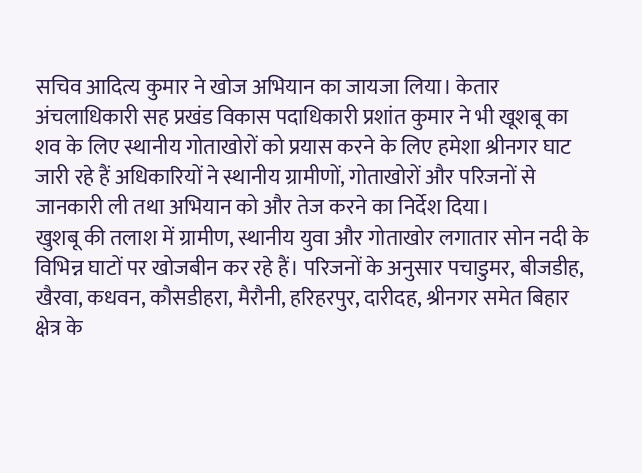सचिव आदित्य कुमार ने खोज अभियान का जायजा लिया। केतार अंचलाधिकारी सह प्रखंड विकास पदाधिकारी प्रशांत कुमार ने भी खूशबू का शव के लिए स्थानीय गोताखोरों को प्रयास करने के लिए हमेशा श्रीनगर घाट जारी रहे हैं अधिकारियों ने स्थानीय ग्रामीणों, गोताखोरों और परिजनों से जानकारी ली तथा अभियान को और तेज करने का निर्देश दिया।
खुशबू की तलाश में ग्रामीण, स्थानीय युवा और गोताखोर लगातार सोन नदी के विभिन्न घाटों पर खोजबीन कर रहे हैं। परिजनों के अनुसार पचाडुमर, बीजडीह, खैरवा, कधवन, कौसडीहरा, मैरौनी, हरिहरपुर, दारीदह, श्रीनगर समेत बिहार क्षेत्र के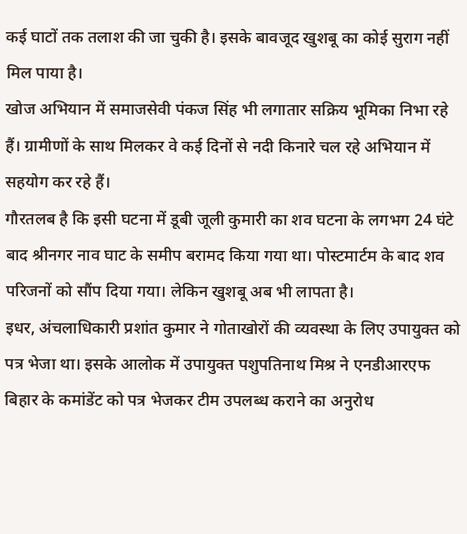कई घाटों तक तलाश की जा चुकी है। इसके बावजूद खुशबू का कोई सुराग नहीं मिल पाया है।
खोज अभियान में समाजसेवी पंकज सिंह भी लगातार सक्रिय भूमिका निभा रहे हैं। ग्रामीणों के साथ मिलकर वे कई दिनों से नदी किनारे चल रहे अभियान में सहयोग कर रहे हैं।
गौरतलब है कि इसी घटना में डूबी जूली कुमारी का शव घटना के लगभग 24 घंटे बाद श्रीनगर नाव घाट के समीप बरामद किया गया था। पोस्टमार्टम के बाद शव परिजनों को सौंप दिया गया। लेकिन खुशबू अब भी लापता है।
इधर, अंचलाधिकारी प्रशांत कुमार ने गोताखोरों की व्यवस्था के लिए उपायुक्त को पत्र भेजा था। इसके आलोक में उपायुक्त पशुपतिनाथ मिश्र ने एनडीआरएफ बिहार के कमांडेंट को पत्र भेजकर टीम उपलब्ध कराने का अनुरोध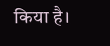किया है।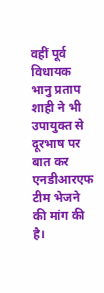वहीं पूर्व विधायक भानु प्रताप शाही ने भी उपायुक्त से दूरभाष पर बात कर एनडीआरएफ टीम भेजने की मांग की है।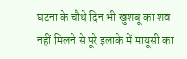घटना के चौथे दिन भी खुशबू का शव नहीं मिलने से पूरे इलाके में मायूसी का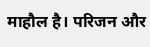माहौल है। परिजन और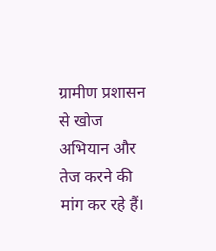ग्रामीण प्रशासन से खोज अभियान और तेज करने की मांग कर रहे हैं।